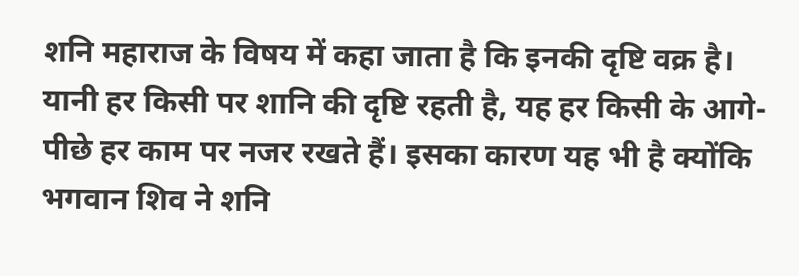शनि महाराज के विषय में कहा जाता है कि इनकी दृष्टि वक्र है। यानी हर किसी पर शानि की दृष्टि रहती है, यह हर किसी के आगे-पीछे हर काम पर नजर रखते हैं। इसका कारण यह भी है क्योंकि भगवान शिव ने शनि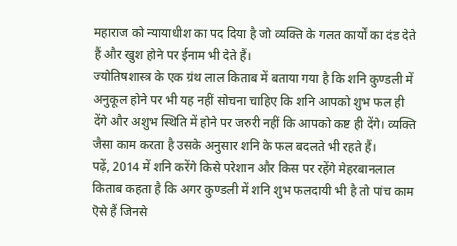महाराज को न्यायाधीश का पद दिया है जो व्यक्ति के गलत कार्यों का दंड देते हैं और खुश होने पर ईनाम भी देते हैं।
ज्योतिषशास्त्र के एक ग्रंथ लाल किताब में बताया गया है कि शनि कुण्डली में अनुकूल होने पर भी यह नहीं सोचना चाहिए कि शनि आपको शुभ फल ही देंगे और अशुभ स्थिति में होने पर जरुरी नहीं कि आपको कष्ट ही देंगे। व्यक्ति जैसा काम करता है उसके अनुसार शनि के फल बदलते भी रहते हैं।
पढ़ें, 2014 में शनि करेंगे किसे परेशान और किस पर रहेंगे मेहरबानलाल किताब कहता है कि अगर कुण्डली में शनि शुभ फलदायी भी है तो पांच काम ऎसे हैं जिनसे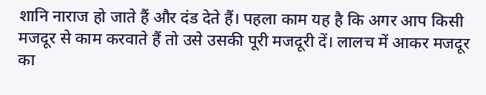शानि नाराज हो जाते हैं और दंड देते हैं। पहला काम यह है कि अगर आप किसी मजदूर से काम करवाते हैं तो उसे उसकी पूरी मजदूरी दें। लालच में आकर मजदूर का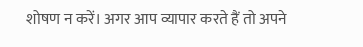शोषण न करें। अगर आप व्यापार करते हैं तो अपने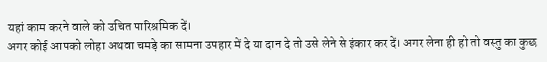यहां काम करने वाले को उचित पारिश्रमिक दें।
अगर कोई आपको लोहा अथवा चमड़े का सामना उपहार में दे या दान दे तो उसे लेने से इंकार कर दें। अगर लेना ही हो तो वस्तु का कुछ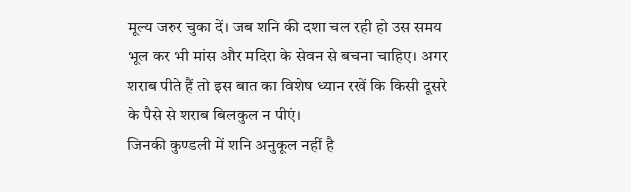मूल्य जरुर चुका दें। जब शनि की दशा चल रही हो उस समय भूल कर भी मांस और मदिरा के सेवन से बचना चाहिए। अगर शराब पीते हैं तो इस बात का विशेष ध्यान रखें कि किसी दूसरे के पैसे से शराब बिलकुल न पीएं।
जिनकी कुण्डली में शनि अनुकूल नहीं है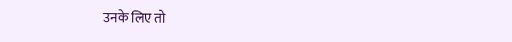उनके लिए तो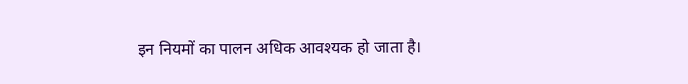इन नियमों का पालन अधिक आवश्यक हो जाता है।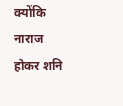क्योंकि नाराज होकर शनि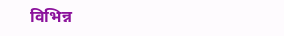विभिन्न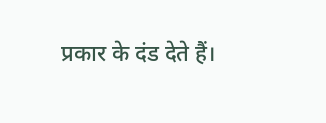प्रकार के दंड देते हैं।